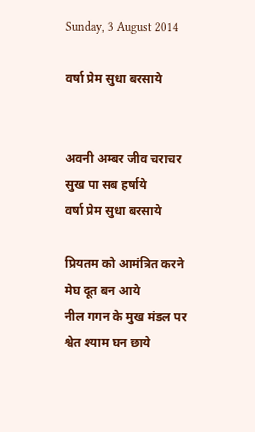Sunday, 3 August 2014

वर्षा प्रेम सुधा बरसाये


अवनी अम्बर जीव चराचर
सुख पा सब हर्षाये
वर्षा प्रेम सुधा बरसाये

प्रियतम को आमंत्रित करने
मेघ दूत बन आये
नील गगन के मुख मंडल पर
श्वेत श्याम घन छाये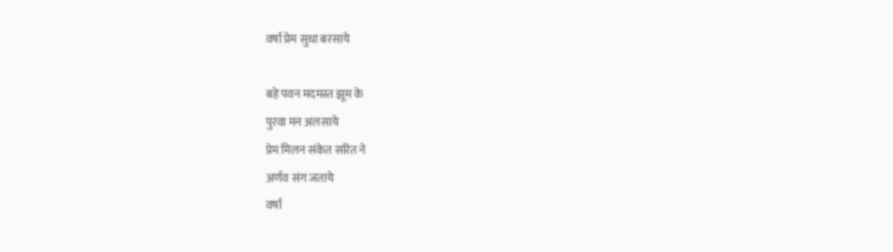वर्षा प्रेम सुधा बरसाये

बहे पवन मदमस्त झूम के
पुरवा मन अलसाये
प्रेम मिलन संकेत सरित ने
अर्णव संग जताये
वर्षा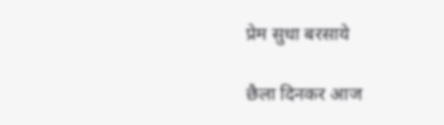प्रेम सुधा बरसाये

छैला दिनकर आज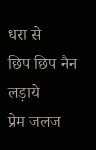धरा से
छिप छिप नैन लड़ाये
प्रेम जलज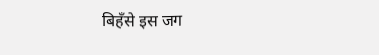बिहँसे इस जग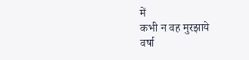में
कभी न वह मुरझाये
वर्षा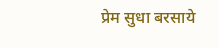प्रेम सुधा बरसाये